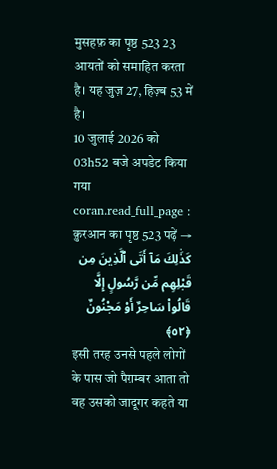मुसहफ़ का पृष्ठ 523 23 आयतों को समाहित करता है। यह जुज़ 27, हिज़्ब 53 में है।
10 जुलाई 2026 को 03h52 बजे अपडेट किया गया
coran.read_full_page : क़ुरआन का पृष्ठ 523 पढ़ें →
كَذَٰلِكَ مَآ أَتَى ٱلَّذِينَ مِن قَبْلِهِم مِّن رَّسُولٍ إِلَّا قَالُوا۟ سَاحِرٌ أَوْ مَجْنُونٌ ﴿٥٢﴾
इसी तरह उनसे पहले लोगों के पास जो पैग़म्बर आता तो वह उसको जादूगर कहते या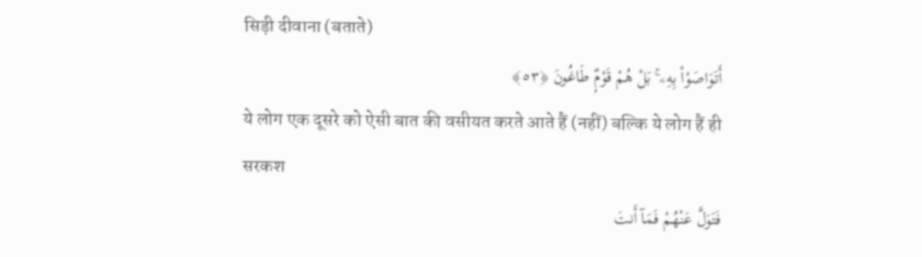सिड़ी दीवाना (बताते)
أَتَوَاصَوْا۟ بِهِۦ ۚ بَلْ هُمْ قَوْمٌۭ طَاغُونَ ﴿٥٣﴾
ये लोग एक दूसरे को ऐसी बात की वसीयत करते आते हैं (नहीं) बल्कि ये लोग हैं ही सरकश
فَتَوَلَّ عَنْهُمْ فَمَآ أَنتَ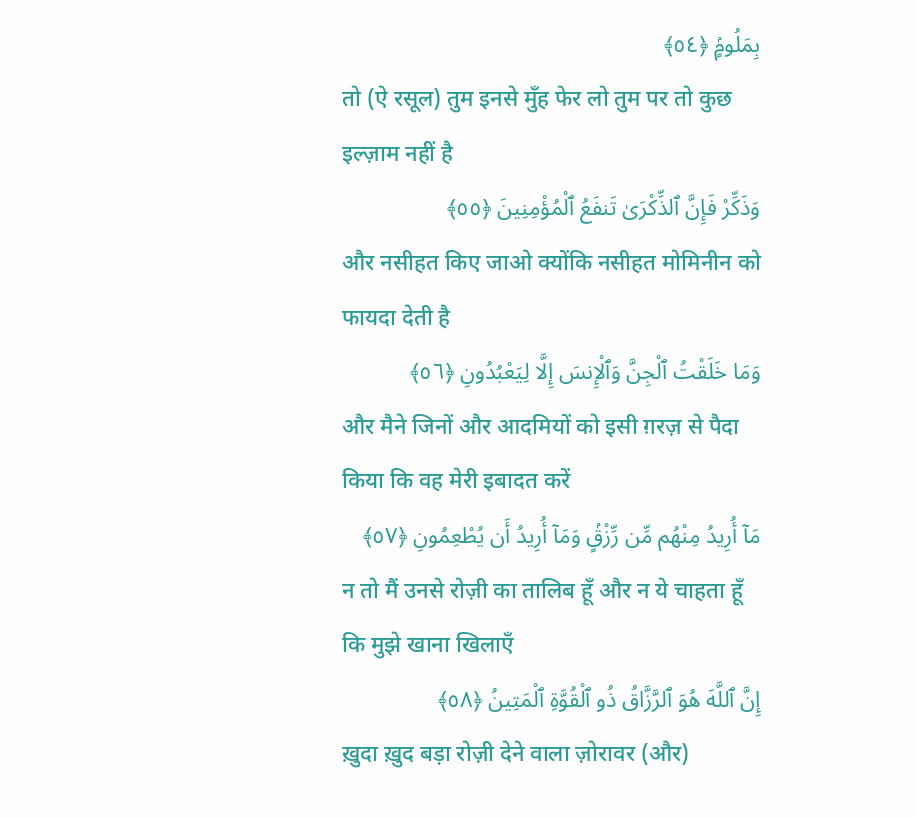بِمَلُومٍۢ ﴿٥٤﴾
तो (ऐ रसूल) तुम इनसे मुँह फेर लो तुम पर तो कुछ इल्ज़ाम नहीं है
وَذَكِّرْ فَإِنَّ ٱلذِّكْرَىٰ تَنفَعُ ٱلْمُؤْمِنِينَ ﴿٥٥﴾
और नसीहत किए जाओ क्योंकि नसीहत मोमिनीन को फायदा देती है
وَمَا خَلَقْتُ ٱلْجِنَّ وَٱلْإِنسَ إِلَّا لِيَعْبُدُونِ ﴿٥٦﴾
और मैने जिनों और आदमियों को इसी ग़रज़ से पैदा किया कि वह मेरी इबादत करें
مَآ أُرِيدُ مِنْهُم مِّن رِّزْقٍۢ وَمَآ أُرِيدُ أَن يُطْعِمُونِ ﴿٥٧﴾
न तो मैं उनसे रोज़ी का तालिब हूँ और न ये चाहता हूँ कि मुझे खाना खिलाएँ
إِنَّ ٱللَّهَ هُوَ ٱلرَّزَّاقُ ذُو ٱلْقُوَّةِ ٱلْمَتِينُ ﴿٥٨﴾
ख़ुदा ख़ुद बड़ा रोज़ी देने वाला ज़ोरावर (और)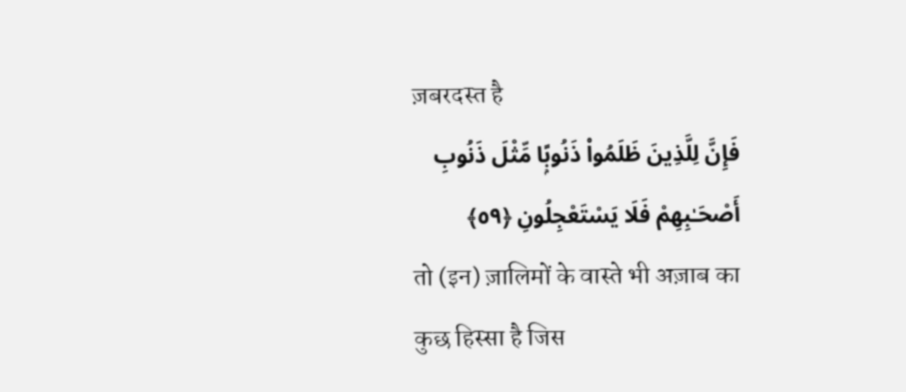ज़बरदस्त है
فَإِنَّ لِلَّذِينَ ظَلَمُوا۟ ذَنُوبًۭا مِّثْلَ ذَنُوبِ أَصْحَـٰبِهِمْ فَلَا يَسْتَعْجِلُونِ ﴿٥٩﴾
तो (इन) ज़ालिमों के वास्ते भी अज़ाब का कुछ हिस्सा है जिस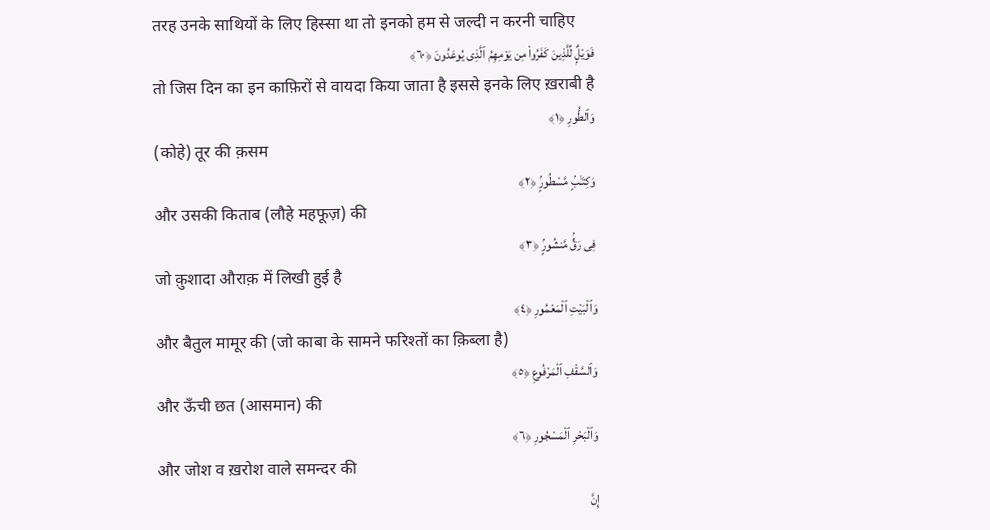तरह उनके साथियों के लिए हिस्सा था तो इनको हम से जल्दी न करनी चाहिए
فَوَيْلٌۭ لِّلَّذِينَ كَفَرُوا۟ مِن يَوْمِهِمُ ٱلَّذِى يُوعَدُونَ ﴿٦٠﴾
तो जिस दिन का इन काफ़िरों से वायदा किया जाता है इससे इनके लिए ख़राबी है
وَٱلطُّورِ ﴿١﴾
(कोहे) तूर की क़सम
وَكِتَـٰبٍۢ مَّسْطُورٍۢ ﴿٢﴾
और उसकी किताब (लौहे महफूज़) की
فِى رَقٍّۢ مَّنشُورٍۢ ﴿٣﴾
जो क़ुशादा औराक़ में लिखी हुई है
وَٱلْبَيْتِ ٱلْمَعْمُورِ ﴿٤﴾
और बैतुल मामूर की (जो काबा के सामने फरिश्तों का क़िब्ला है)
وَٱلسَّقْفِ ٱلْمَرْفُوعِ ﴿٥﴾
और ऊँची छत (आसमान) की
وَٱلْبَحْرِ ٱلْمَسْجُورِ ﴿٦﴾
और जोश व ख़रोश वाले समन्दर की
إِنَّ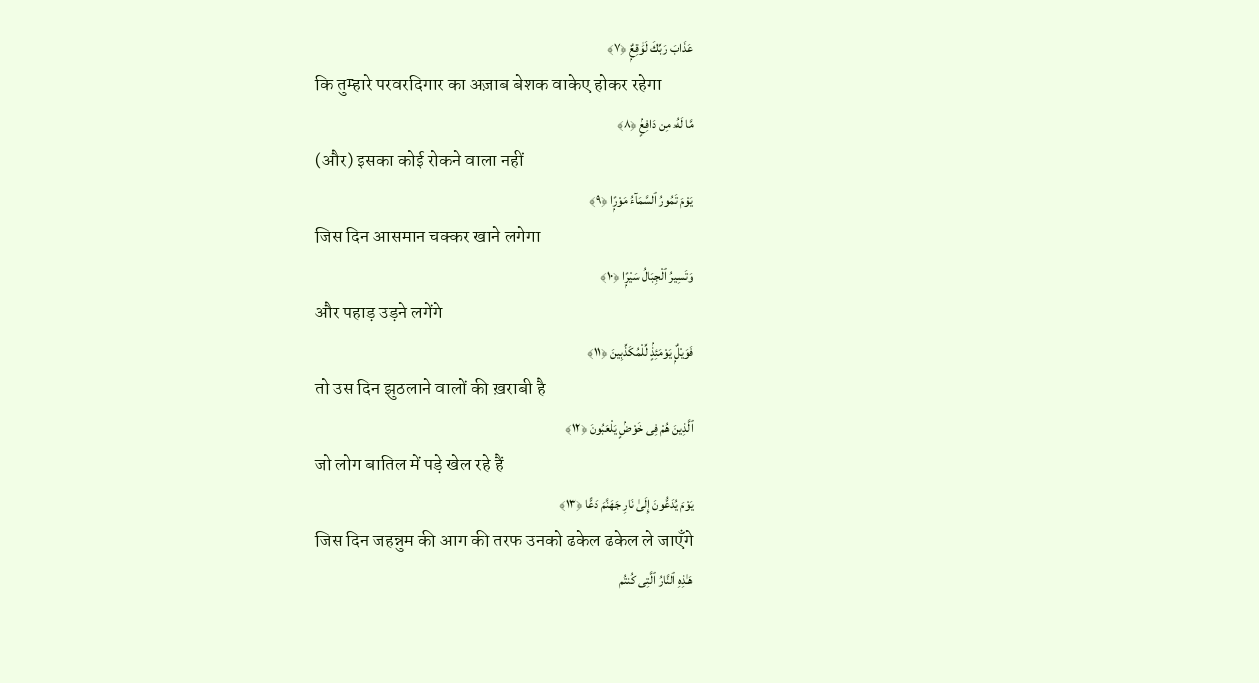عَذَابَ رَبِّكَ لَوَٰقِعٌۭ ﴿٧﴾
कि तुम्हारे परवरदिगार का अज़ाब बेशक वाकेए होकर रहेगा
مَّا لَهُۥ مِن دَافِعٍۢ ﴿٨﴾
(और) इसका कोई रोकने वाला नहीं
يَوْمَ تَمُورُ ٱلسَّمَآءُ مَوْرًۭا ﴿٩﴾
जिस दिन आसमान चक्कर खाने लगेगा
وَتَسِيرُ ٱلْجِبَالُ سَيْرًۭا ﴿١٠﴾
और पहाड़ उड़ने लगेंगे
فَوَيْلٌۭ يَوْمَئِذٍۢ لِّلْمُكَذِّبِينَ ﴿١١﴾
तो उस दिन झुठलाने वालों की ख़राबी है
ٱلَّذِينَ هُمْ فِى خَوْضٍۢ يَلْعَبُونَ ﴿١٢﴾
जो लोग बातिल में पड़े खेल रहे हैं
يَوْمَ يُدَعُّونَ إِلَىٰ نَارِ جَهَنَّمَ دَعًّا ﴿١٣﴾
जिस दिन जहन्नुम की आग की तरफ उनको ढकेल ढकेल ले जाएँगे
هَـٰذِهِ ٱلنَّارُ ٱلَّتِى كُنتُم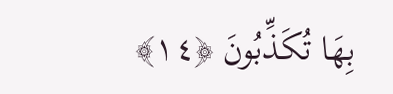بِهَا تُكَذِّبُونَ ﴿١٤﴾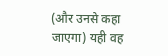(और उनसे कहा जाएगा) यही वह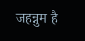जहन्नुम है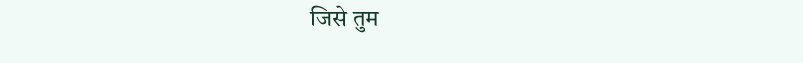जिसे तुम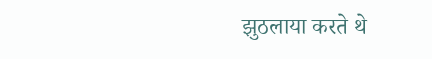झुठलाया करते थे